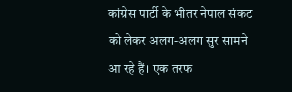कांग्रेस पार्टी के भीतर नेपाल संकट को लेकर अलग-अलग सुर सामने आ रहे हैं। एक तरफ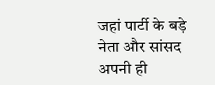जहां पार्टी के बड़े नेता और सांसद अपनी ही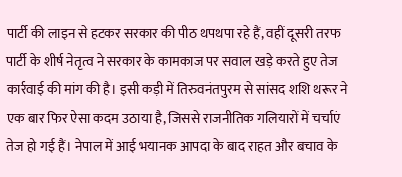पार्टी की लाइन से हटकर सरकार की पीठ थपथपा रहे हैं, वहीं दूसरी तरफ पार्टी के शीर्ष नेतृत्व ने सरकार के कामकाज पर सवाल खड़े करते हुए तेज कार्रवाई की मांग की है। इसी कड़ी में तिरुवनंतपुरम से सांसद शशि थरूर ने एक बार फिर ऐसा कदम उठाया है, जिससे राजनीतिक गलियारों में चर्चाएं तेज हो गई हैं। नेपाल में आई भयानक आपदा के बाद राहत और बचाव के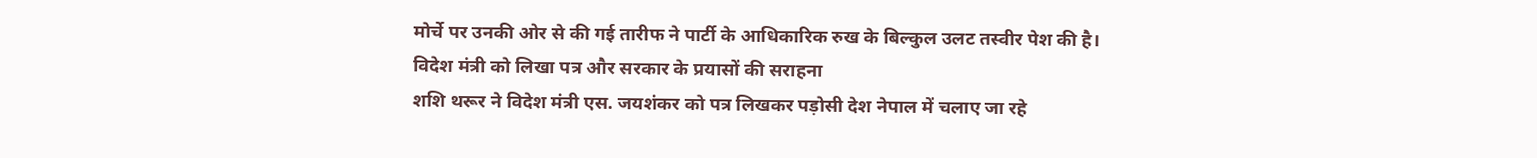मोर्चे पर उनकी ओर से की गई तारीफ ने पार्टी के आधिकारिक रुख के बिल्कुल उलट तस्वीर पेश की है।
विदेश मंत्री को लिखा पत्र और सरकार के प्रयासों की सराहना
शशि थरूर ने विदेश मंत्री एस. जयशंकर को पत्र लिखकर पड़ोसी देश नेपाल में चलाए जा रहे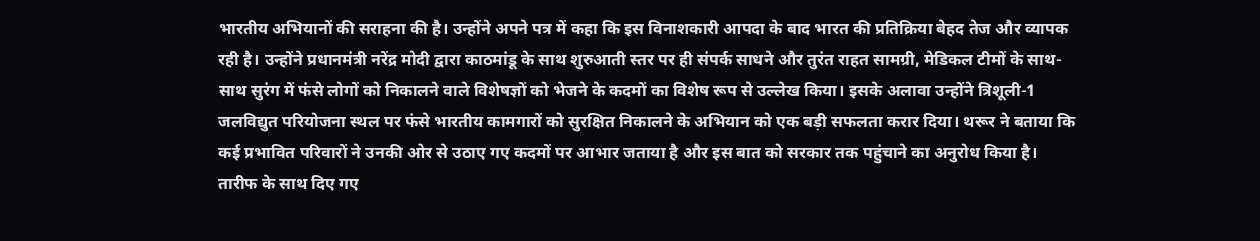भारतीय अभियानों की सराहना की है। उन्होंने अपने पत्र में कहा कि इस विनाशकारी आपदा के बाद भारत की प्रतिक्रिया बेहद तेज और व्यापक रही है। उन्होंने प्रधानमंत्री नरेंद्र मोदी द्वारा काठमांडू के साथ शुरुआती स्तर पर ही संपर्क साधने और तुरंत राहत सामग्री, मेडिकल टीमों के साथ-साथ सुरंग में फंसे लोगों को निकालने वाले विशेषज्ञों को भेजने के कदमों का विशेष रूप से उल्लेख किया। इसके अलावा उन्होंने त्रिशूली-1 जलविद्युत परियोजना स्थल पर फंसे भारतीय कामगारों को सुरक्षित निकालने के अभियान को एक बड़ी सफलता करार दिया। थरूर ने बताया कि कई प्रभावित परिवारों ने उनकी ओर से उठाए गए कदमों पर आभार जताया है और इस बात को सरकार तक पहुंचाने का अनुरोध किया है।
तारीफ के साथ दिए गए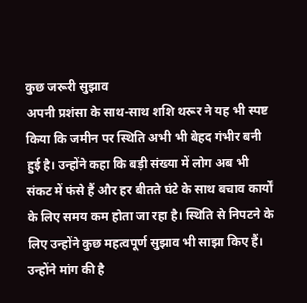कुछ जरूरी सुझाव
अपनी प्रशंसा के साथ-साथ शशि थरूर ने यह भी स्पष्ट किया कि जमीन पर स्थिति अभी भी बेहद गंभीर बनी हुई है। उन्होंने कहा कि बड़ी संख्या में लोग अब भी संकट में फंसे हैं और हर बीतते घंटे के साथ बचाव कार्यों के लिए समय कम होता जा रहा है। स्थिति से निपटने के लिए उन्होंने कुछ महत्वपूर्ण सुझाव भी साझा किए हैं। उन्होंने मांग की है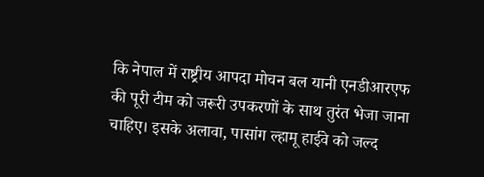कि नेपाल में राष्ट्रीय आपदा मोचन बल यानी एनडीआरएफ की पूरी टीम को जरूरी उपकरणों के साथ तुरंत भेजा जाना चाहिए। इसके अलावा, पासांग ल्हामू हाईवे को जल्द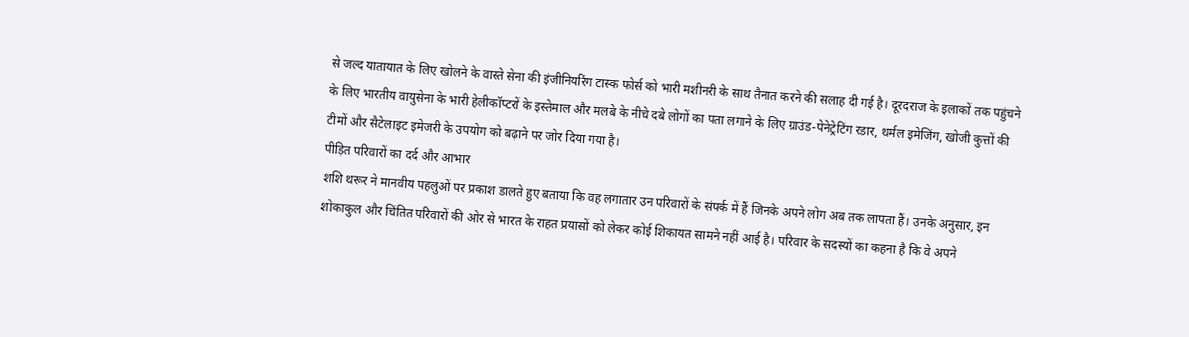से जल्द यातायात के लिए खोलने के वास्ते सेना की इंजीनियरिंग टास्क फोर्स को भारी मशीनरी के साथ तैनात करने की सलाह दी गई है। दूरदराज के इलाकों तक पहुंचने के लिए भारतीय वायुसेना के भारी हेलीकॉप्टरों के इस्तेमाल और मलबे के नीचे दबे लोगों का पता लगाने के लिए ग्राउंड-पेनेट्रेटिंग रडार, थर्मल इमेजिंग, खोजी कुत्तों की टीमों और सैटेलाइट इमेजरी के उपयोग को बढ़ाने पर जोर दिया गया है।
पीड़ित परिवारों का दर्द और आभार
शशि थरूर ने मानवीय पहलुओं पर प्रकाश डालते हुए बताया कि वह लगातार उन परिवारों के संपर्क में हैं जिनके अपने लोग अब तक लापता हैं। उनके अनुसार, इन शोकाकुल और चिंतित परिवारों की ओर से भारत के राहत प्रयासों को लेकर कोई शिकायत सामने नहीं आई है। परिवार के सदस्यों का कहना है कि वे अपने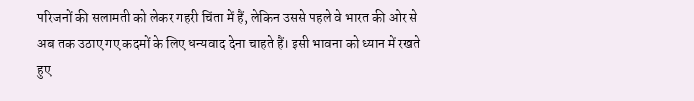परिजनों की सलामती को लेकर गहरी चिंता में हैं, लेकिन उससे पहले वे भारत की ओर से अब तक उठाए गए कदमों के लिए धन्यवाद देना चाहते हैं। इसी भावना को ध्यान में रखते हुए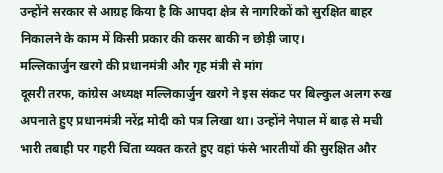उन्होंने सरकार से आग्रह किया है कि आपदा क्षेत्र से नागरिकों को सुरक्षित बाहर निकालने के काम में किसी प्रकार की कसर बाकी न छोड़ी जाए।
मल्लिकार्जुन खरगे की प्रधानमंत्री और गृह मंत्री से मांग
दूसरी तरफ, कांग्रेस अध्यक्ष मल्लिकार्जुन खरगे ने इस संकट पर बिल्कुल अलग रुख अपनाते हुए प्रधानमंत्री नरेंद्र मोदी को पत्र लिखा था। उन्होंने नेपाल में बाढ़ से मची भारी तबाही पर गहरी चिंता व्यक्त करते हुए वहां फंसे भारतीयों की सुरक्षित और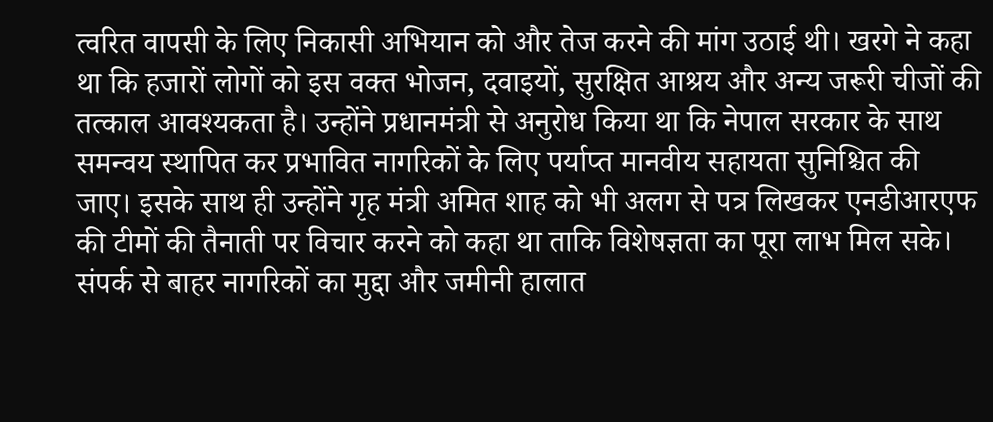त्वरित वापसी के लिए निकासी अभियान को और तेज करने की मांग उठाई थी। खरगे ने कहा था कि हजारों लोगों को इस वक्त भोजन, दवाइयों, सुरक्षित आश्रय और अन्य जरूरी चीजों की तत्काल आवश्यकता है। उन्होंने प्रधानमंत्री से अनुरोध किया था कि नेपाल सरकार के साथ समन्वय स्थापित कर प्रभावित नागरिकों के लिए पर्याप्त मानवीय सहायता सुनिश्चित की जाए। इसके साथ ही उन्होंने गृह मंत्री अमित शाह को भी अलग से पत्र लिखकर एनडीआरएफ की टीमों की तैनाती पर विचार करने को कहा था ताकि विशेषज्ञता का पूरा लाभ मिल सके।
संपर्क से बाहर नागरिकों का मुद्दा और जमीनी हालात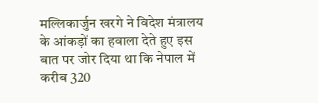मल्लिकार्जुन खरगे ने विदेश मंत्रालय के आंकड़ों का हवाला देते हुए इस बात पर जोर दिया था कि नेपाल में करीब 320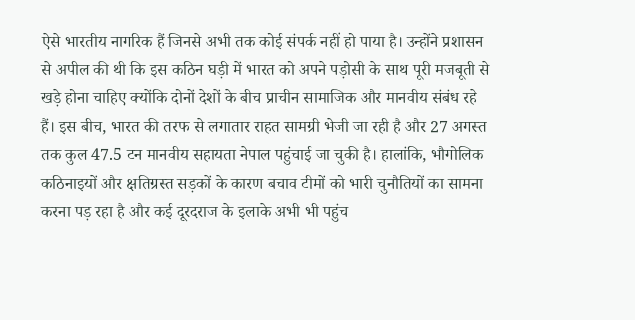ऐसे भारतीय नागरिक हैं जिनसे अभी तक कोई संपर्क नहीं हो पाया है। उन्होंने प्रशासन से अपील की थी कि इस कठिन घड़ी में भारत को अपने पड़ोसी के साथ पूरी मजबूती से खड़े होना चाहिए क्योंकि दोनों देशों के बीच प्राचीन सामाजिक और मानवीय संबंध रहे हैं। इस बीच, भारत की तरफ से लगातार राहत सामग्री भेजी जा रही है और 27 अगस्त तक कुल 47.5 टन मानवीय सहायता नेपाल पहुंचाई जा चुकी है। हालांकि, भौगोलिक कठिनाइयों और क्षतिग्रस्त सड़कों के कारण बचाव टीमों को भारी चुनौतियों का सामना करना पड़ रहा है और कई दूरदराज के इलाके अभी भी पहुंच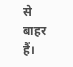से बाहर हैं।